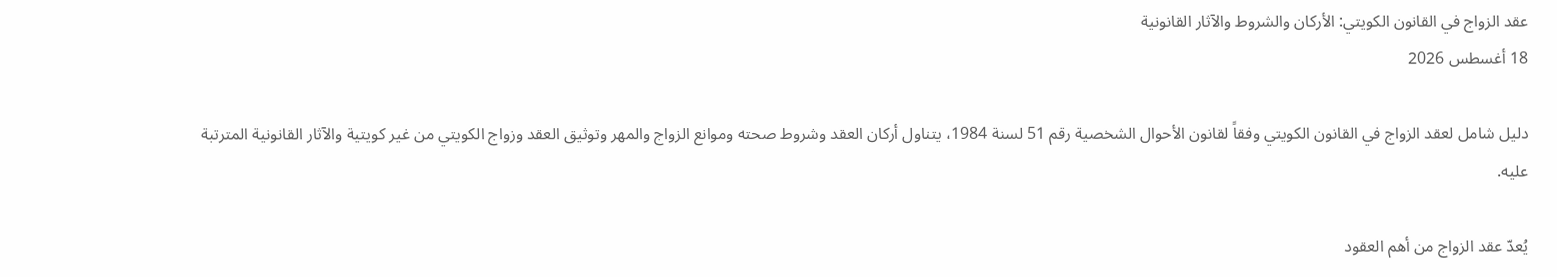عقد الزواج في القانون الكويتي: الأركان والشروط والآثار القانونية
18 أغسطس 2026

دليل شامل لعقد الزواج في القانون الكويتي وفقاً لقانون الأحوال الشخصية رقم 51 لسنة 1984، يتناول أركان العقد وشروط صحته وموانع الزواج والمهر وتوثيق العقد وزواج الكويتي من غير كويتية والآثار القانونية المترتبة عليه.

يُعدّ عقد الزواج من أهم العقود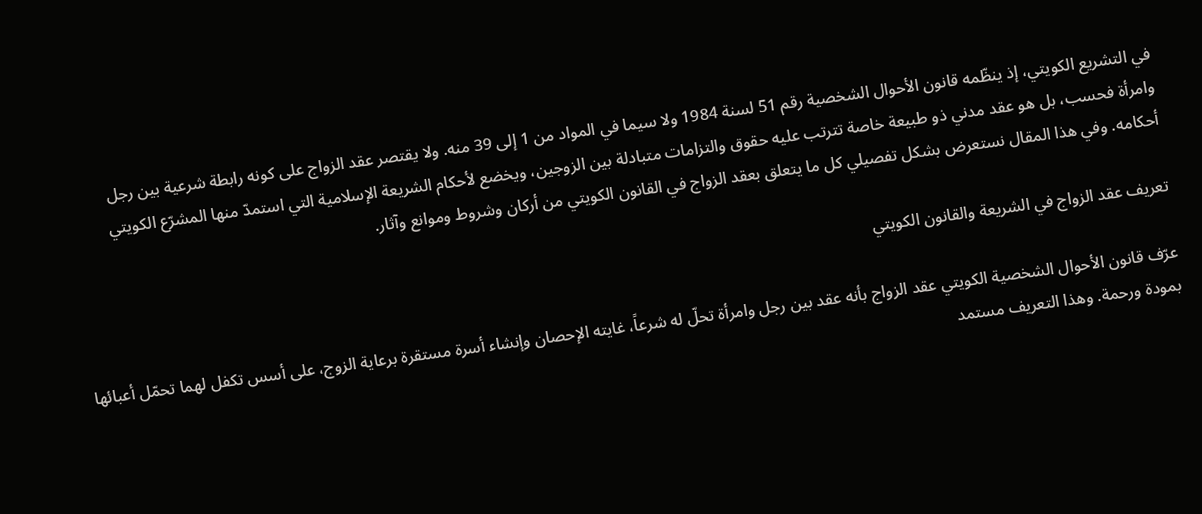في التشريع الكويتي، إذ ينظّمه قانون الأحوال الشخصية رقم 51 لسنة 1984 ولا سيما في المواد من 1 إلى 39 منه. ولا يقتصر عقد الزواج على كونه رابطة شرعية بين رجل وامرأة فحسب، بل هو عقد مدني ذو طبيعة خاصة تترتب عليه حقوق والتزامات متبادلة بين الزوجين، ويخضع لأحكام الشريعة الإسلامية التي استمدّ منها المشرّع الكويتي أحكامه. وفي هذا المقال نستعرض بشكل تفصيلي كل ما يتعلق بعقد الزواج في القانون الكويتي من أركان وشروط وموانع وآثار.

تعريف عقد الزواج في الشريعة والقانون الكويتي

عرّف قانون الأحوال الشخصية الكويتي عقد الزواج بأنه عقد بين رجل وامرأة تحلّ له شرعاً، غايته الإحصان وإنشاء أسرة مستقرة برعاية الزوج، على أسس تكفل لهما تحمّل أعبائها بمودة ورحمة. وهذا التعريف مستمد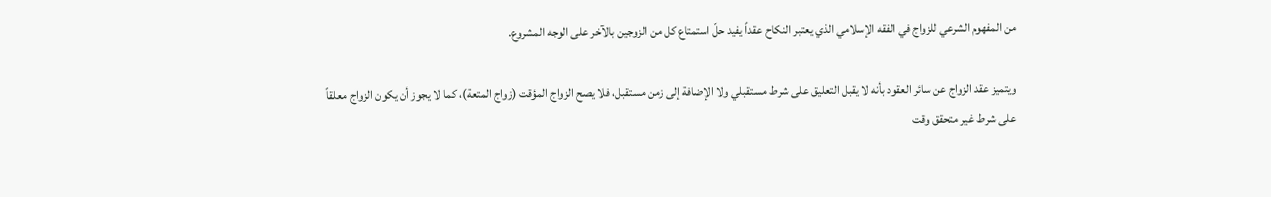من المفهوم الشرعي للزواج في الفقه الإسلامي الذي يعتبر النكاح عقداً يفيد حلّ استمتاع كل من الزوجين بالآخر على الوجه المشروع.

ويتميز عقد الزواج عن سائر العقود بأنه لا يقبل التعليق على شرط مستقبلي ولا الإضافة إلى زمن مستقبل، فلا يصح الزواج المؤقت (زواج المتعة)، كما لا يجوز أن يكون الزواج معلقاً على شرط غير متحقق وقت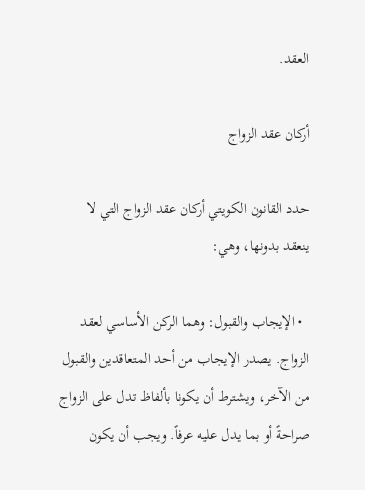العقد.

أركان عقد الزواج

حدد القانون الكويتي أركان عقد الزواج التي لا ينعقد بدونها، وهي:

  • الإيجاب والقبول: وهما الركن الأساسي لعقد الزواج. يصدر الإيجاب من أحد المتعاقدين والقبول من الآخر، ويشترط أن يكونا بألفاظ تدل على الزواج صراحةً أو بما يدل عليه عرفاً. ويجب أن يكون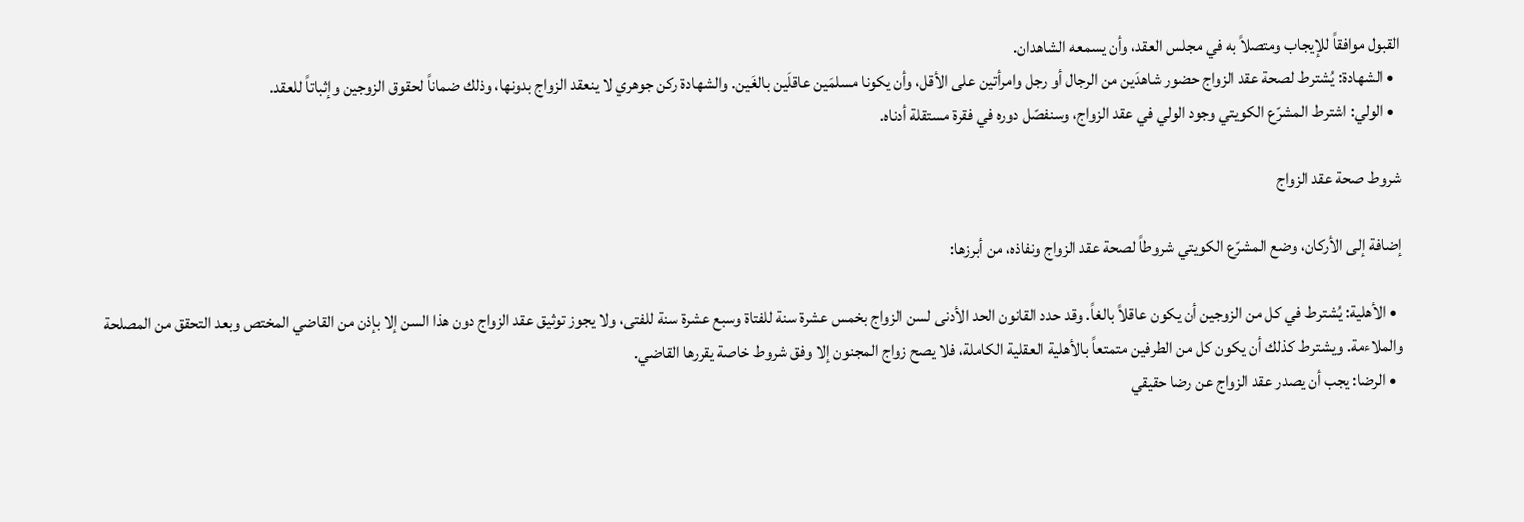القبول موافقاً للإيجاب ومتصلاً به في مجلس العقد، وأن يسمعه الشاهدان.
  • الشهادة: يُشترط لصحة عقد الزواج حضور شاهدَين من الرجال أو رجل وامرأتين على الأقل، وأن يكونا مسلمَين عاقلَين بالغَين. والشهادة ركن جوهري لا ينعقد الزواج بدونها، وذلك ضماناً لحقوق الزوجين وإثباتاً للعقد.
  • الولي: اشترط المشرّع الكويتي وجود الولي في عقد الزواج، وسنفصّل دوره في فقرة مستقلة أدناه.

شروط صحة عقد الزواج

إضافة إلى الأركان، وضع المشرّع الكويتي شروطاً لصحة عقد الزواج ونفاذه، من أبرزها:

  • الأهلية: يُشترط في كل من الزوجين أن يكون عاقلاً بالغاً. وقد حدد القانون الحد الأدنى لسن الزواج بخمس عشرة سنة للفتاة وسبع عشرة سنة للفتى، ولا يجوز توثيق عقد الزواج دون هذا السن إلا بإذن من القاضي المختص وبعد التحقق من المصلحة والملاءمة. ويشترط كذلك أن يكون كل من الطرفين متمتعاً بالأهلية العقلية الكاملة، فلا يصح زواج المجنون إلا وفق شروط خاصة يقررها القاضي.
  • الرضا: يجب أن يصدر عقد الزواج عن رضا حقيقي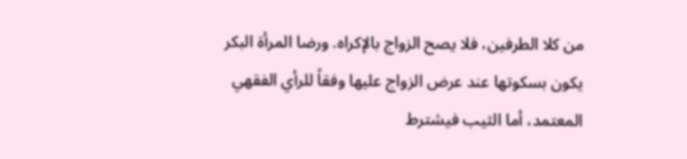من كلا الطرفين، فلا يصح الزواج بالإكراه. ورضا المرأة البكر يكون بسكوتها عند عرض الزواج عليها وفقاً للرأي الفقهي المعتمد، أما الثيب فيشترط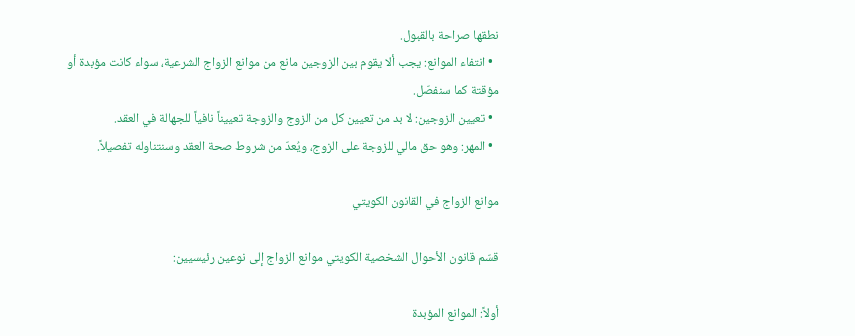نطقها صراحة بالقبول.
  • انتفاء الموانع: يجب ألا يقوم بين الزوجين مانع من موانع الزواج الشرعية، سواء كانت مؤبدة أو مؤقتة كما سنفصّل.
  • تعيين الزوجين: لا بد من تعيين كل من الزوج والزوجة تعييناً نافياً للجهالة في العقد.
  • المهر: وهو حق مالي للزوجة على الزوج، ويُعدّ من شروط صحة العقد وسنتناوله تفصيلاً.

موانع الزواج في القانون الكويتي

قسّم قانون الأحوال الشخصية الكويتي موانع الزواج إلى نوعين رئيسيين:

أولاً: الموانع المؤبدة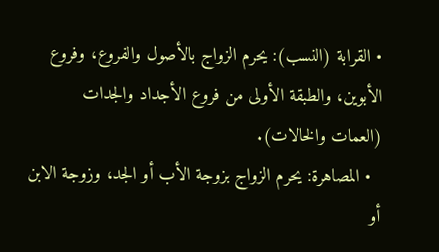• القرابة (النسب): يحرم الزواج بالأصول والفروع، وفروع الأبوين، والطبقة الأولى من فروع الأجداد والجدات (العمات والخالات).
  • المصاهرة: يحرم الزواج بزوجة الأب أو الجد، وزوجة الابن أو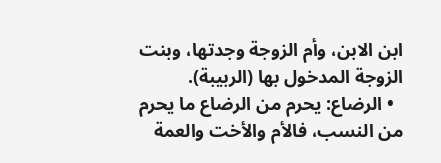ابن الابن، وأم الزوجة وجدتها، وبنت الزوجة المدخول بها (الربيبة).
  • الرضاع: يحرم من الرضاع ما يحرم من النسب، فالأم والأخت والعمة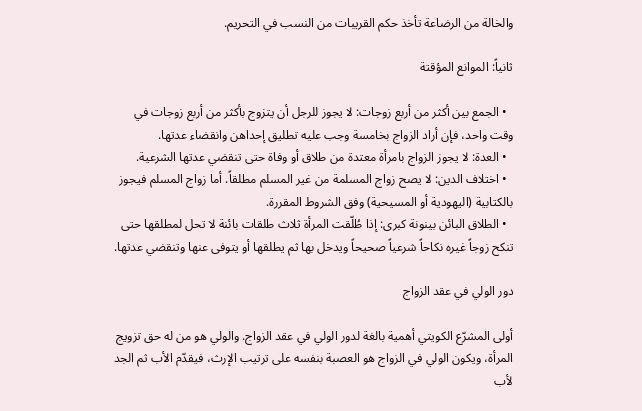والخالة من الرضاعة تأخذ حكم القريبات من النسب في التحريم.

ثانياً: الموانع المؤقتة

  • الجمع بين أكثر من أربع زوجات: لا يجوز للرجل أن يتزوج بأكثر من أربع زوجات في وقت واحد، فإن أراد الزواج بخامسة وجب عليه تطليق إحداهن وانقضاء عدتها.
  • العدة: لا يجوز الزواج بامرأة معتدة من طلاق أو وفاة حتى تنقضي عدتها الشرعية.
  • اختلاف الدين: لا يصح زواج المسلمة من غير المسلم مطلقاً. أما زواج المسلم فيجوز بالكتابية (اليهودية أو المسيحية) وفق الشروط المقررة.
  • الطلاق البائن بينونة كبرى: إذا طُلّقت المرأة ثلاث طلقات بائنة لا تحل لمطلقها حتى تنكح زوجاً غيره نكاحاً شرعياً صحيحاً ويدخل بها ثم يطلقها أو يتوفى عنها وتنقضي عدتها.

دور الولي في عقد الزواج

أولى المشرّع الكويتي أهمية بالغة لدور الولي في عقد الزواج. والولي هو من له حق تزويج المرأة، ويكون الولي في الزواج هو العصبة بنفسه على ترتيب الإرث، فيقدّم الأب ثم الجد لأب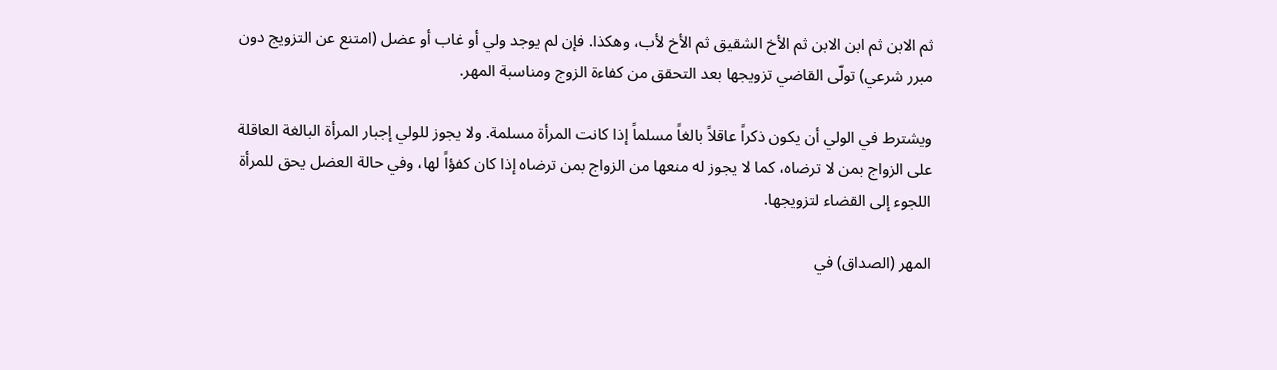ثم الابن ثم ابن الابن ثم الأخ الشقيق ثم الأخ لأب، وهكذا. فإن لم يوجد ولي أو غاب أو عضل (امتنع عن التزويج دون مبرر شرعي) تولّى القاضي تزويجها بعد التحقق من كفاءة الزوج ومناسبة المهر.

ويشترط في الولي أن يكون ذكراً عاقلاً بالغاً مسلماً إذا كانت المرأة مسلمة. ولا يجوز للولي إجبار المرأة البالغة العاقلة على الزواج بمن لا ترضاه، كما لا يجوز له منعها من الزواج بمن ترضاه إذا كان كفؤاً لها، وفي حالة العضل يحق للمرأة اللجوء إلى القضاء لتزويجها.

المهر (الصداق) في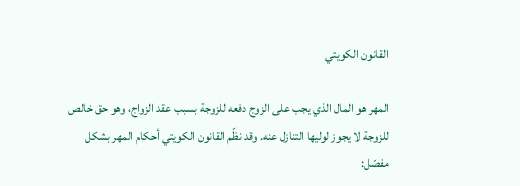القانون الكويتي

المهر هو المال الذي يجب على الزوج دفعه للزوجة بسبب عقد الزواج، وهو حق خالص للزوجة لا يجوز لوليها التنازل عنه. وقد نظّم القانون الكويتي أحكام المهر بشكل مفصّل: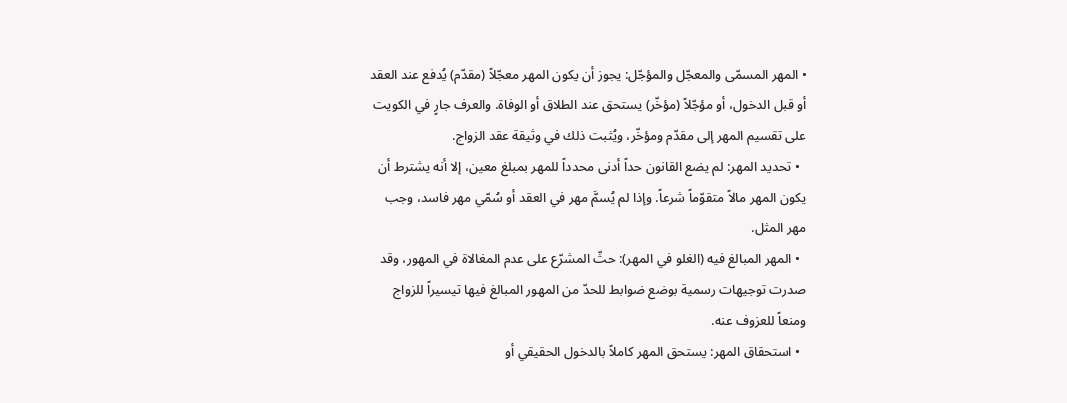• المهر المسمّى والمعجّل والمؤجّل: يجوز أن يكون المهر معجّلاً (مقدّم) يُدفع عند العقد أو قبل الدخول، أو مؤجّلاً (مؤخّر) يستحق عند الطلاق أو الوفاة. والعرف جارٍ في الكويت على تقسيم المهر إلى مقدّم ومؤخّر، ويُثبت ذلك في وثيقة عقد الزواج.
  • تحديد المهر: لم يضع القانون حداً أدنى محدداً للمهر بمبلغ معين، إلا أنه يشترط أن يكون المهر مالاً متقوّماً شرعاً. وإذا لم يُسمَّ مهر في العقد أو سُمّي مهر فاسد، وجب مهر المثل.
  • المهر المبالغ فيه (الغلو في المهر): حثّ المشرّع على عدم المغالاة في المهور، وقد صدرت توجيهات رسمية بوضع ضوابط للحدّ من المهور المبالغ فيها تيسيراً للزواج ومنعاً للعزوف عنه.
  • استحقاق المهر: يستحق المهر كاملاً بالدخول الحقيقي أو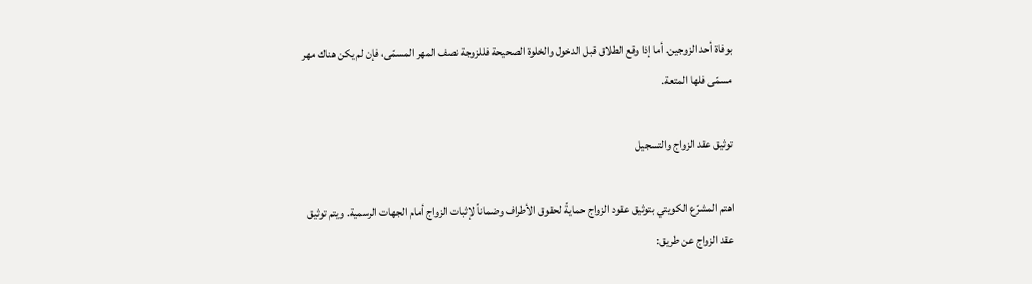بوفاة أحد الزوجين. أما إذا وقع الطلاق قبل الدخول والخلوة الصحيحة فللزوجة نصف المهر المسمّى، فإن لم يكن هناك مهر مسمّى فلها المتعة.

توثيق عقد الزواج والتسجيل

اهتم المشرّع الكويتي بتوثيق عقود الزواج حمايةً لحقوق الأطراف وضماناً لإثبات الزواج أمام الجهات الرسمية. ويتم توثيق عقد الزواج عن طريق: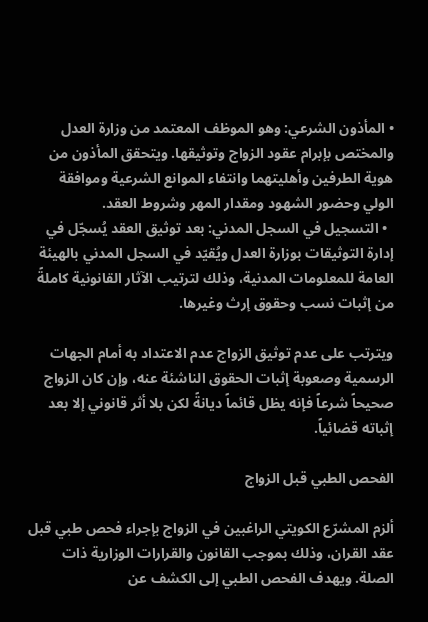• المأذون الشرعي: وهو الموظف المعتمد من وزارة العدل والمختص بإبرام عقود الزواج وتوثيقها. ويتحقق المأذون من هوية الطرفين وأهليتهما وانتفاء الموانع الشرعية وموافقة الولي وحضور الشهود ومقدار المهر وشروط العقد.
  • التسجيل في السجل المدني: بعد توثيق العقد يُسجّل في إدارة التوثيقات بوزارة العدل ويُقيّد في السجل المدني بالهيئة العامة للمعلومات المدنية، وذلك لترتيب الآثار القانونية كاملةً من إثبات نسب وحقوق إرث وغيرها.

ويترتب على عدم توثيق الزواج عدم الاعتداد به أمام الجهات الرسمية وصعوبة إثبات الحقوق الناشئة عنه، وإن كان الزواج صحيحاً شرعاً فإنه يظل قائماً ديانةً لكن بلا أثر قانوني إلا بعد إثباته قضائياً.

الفحص الطبي قبل الزواج

ألزم المشرّع الكويتي الراغبين في الزواج بإجراء فحص طبي قبل عقد القران، وذلك بموجب القانون والقرارات الوزارية ذات الصلة. ويهدف الفحص الطبي إلى الكشف عن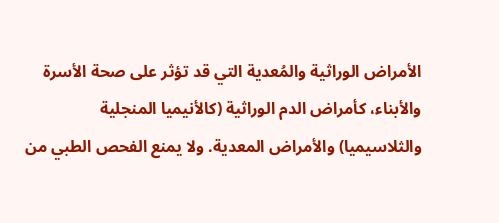الأمراض الوراثية والمُعدية التي قد تؤثر على صحة الأسرة والأبناء، كأمراض الدم الوراثية (كالأنيميا المنجلية والثلاسيميا) والأمراض المعدية. ولا يمنع الفحص الطبي من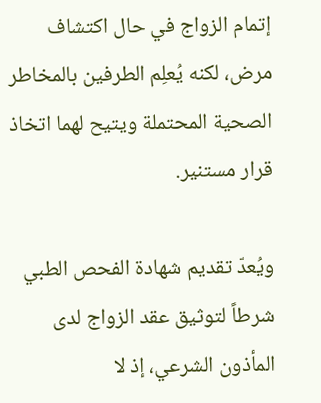إتمام الزواج في حال اكتشاف مرض، لكنه يُعلِم الطرفين بالمخاطر الصحية المحتملة ويتيح لهما اتخاذ قرار مستنير.

ويُعدّ تقديم شهادة الفحص الطبي شرطاً لتوثيق عقد الزواج لدى المأذون الشرعي، إذ لا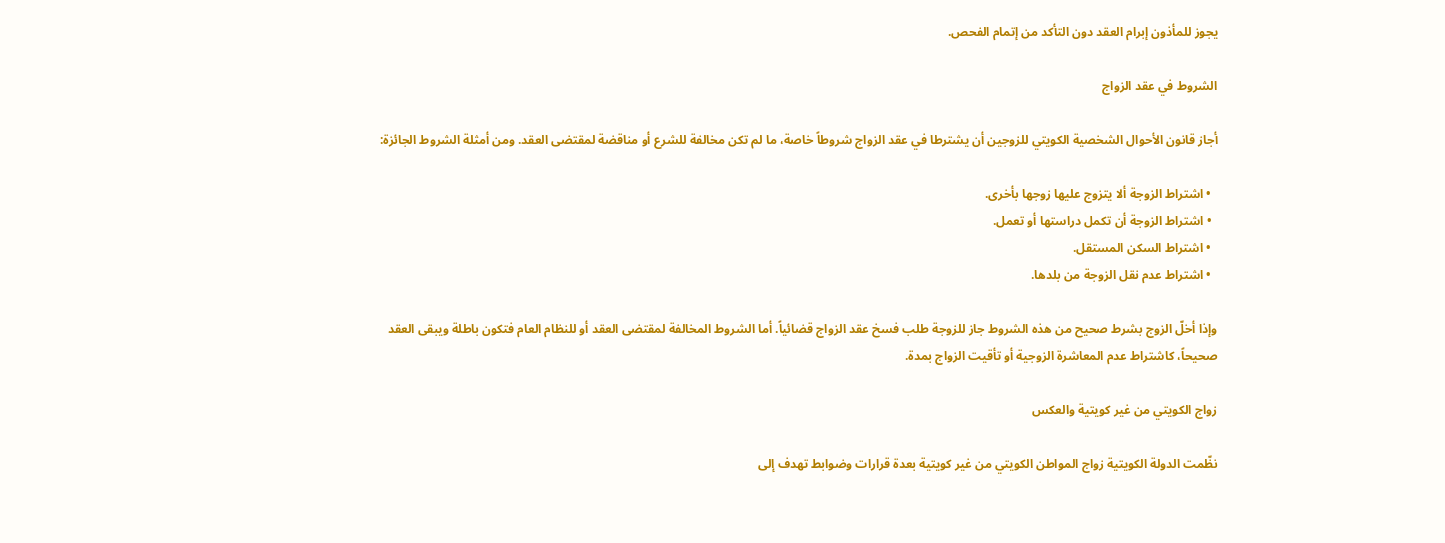يجوز للمأذون إبرام العقد دون التأكد من إتمام الفحص.

الشروط في عقد الزواج

أجاز قانون الأحوال الشخصية الكويتي للزوجين أن يشترطا في عقد الزواج شروطاً خاصة، ما لم تكن مخالفة للشرع أو مناقضة لمقتضى العقد. ومن أمثلة الشروط الجائزة:

  • اشتراط الزوجة ألا يتزوج عليها زوجها بأخرى.
  • اشتراط الزوجة أن تكمل دراستها أو تعمل.
  • اشتراط السكن المستقل.
  • اشتراط عدم نقل الزوجة من بلدها.

وإذا أخلّ الزوج بشرط صحيح من هذه الشروط جاز للزوجة طلب فسخ عقد الزواج قضائياً. أما الشروط المخالفة لمقتضى العقد أو للنظام العام فتكون باطلة ويبقى العقد صحيحاً، كاشتراط عدم المعاشرة الزوجية أو تأقيت الزواج بمدة.

زواج الكويتي من غير كويتية والعكس

نظّمت الدولة الكويتية زواج المواطن الكويتي من غير كويتية بعدة قرارات وضوابط تهدف إلى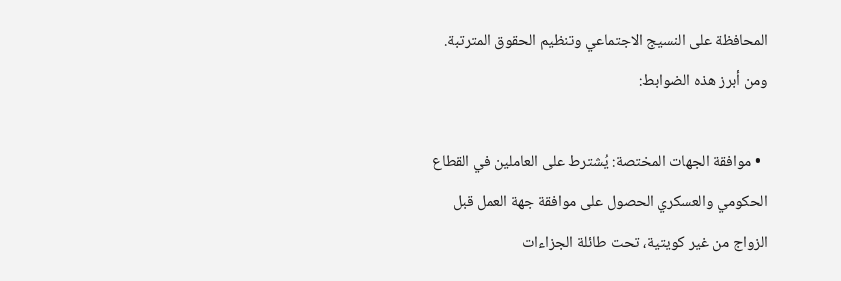المحافظة على النسيج الاجتماعي وتنظيم الحقوق المترتبة. ومن أبرز هذه الضوابط:

  • موافقة الجهات المختصة: يُشترط على العاملين في القطاع الحكومي والعسكري الحصول على موافقة جهة العمل قبل الزواج من غير كويتية، تحت طائلة الجزاءات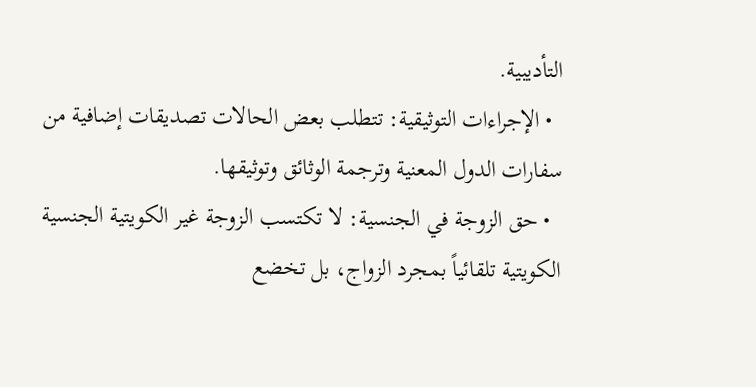التأديبية.
  • الإجراءات التوثيقية: تتطلب بعض الحالات تصديقات إضافية من سفارات الدول المعنية وترجمة الوثائق وتوثيقها.
  • حق الزوجة في الجنسية: لا تكتسب الزوجة غير الكويتية الجنسية الكويتية تلقائياً بمجرد الزواج، بل تخضع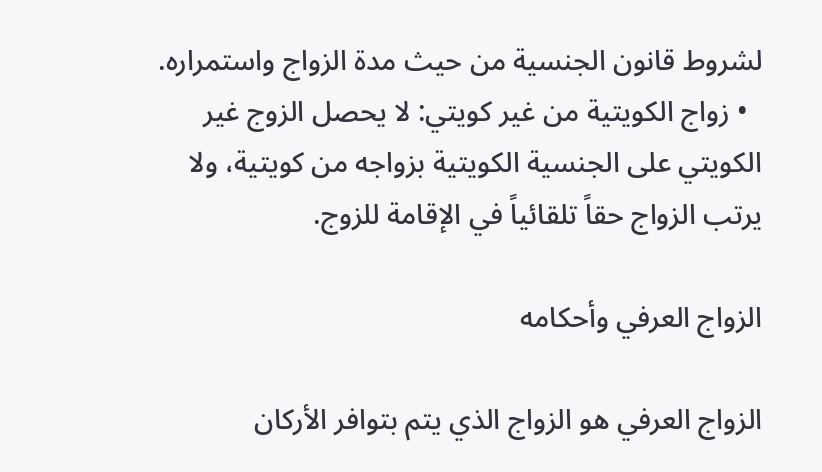لشروط قانون الجنسية من حيث مدة الزواج واستمراره.
  • زواج الكويتية من غير كويتي: لا يحصل الزوج غير الكويتي على الجنسية الكويتية بزواجه من كويتية، ولا يرتب الزواج حقاً تلقائياً في الإقامة للزوج.

الزواج العرفي وأحكامه

الزواج العرفي هو الزواج الذي يتم بتوافر الأركان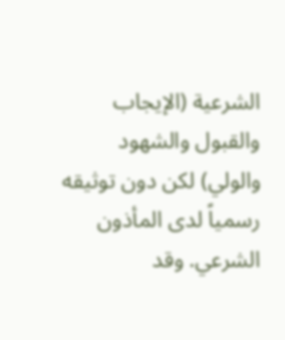الشرعية (الإيجاب والقبول والشهود والولي) لكن دون توثيقه رسمياً لدى المأذون الشرعي. وقد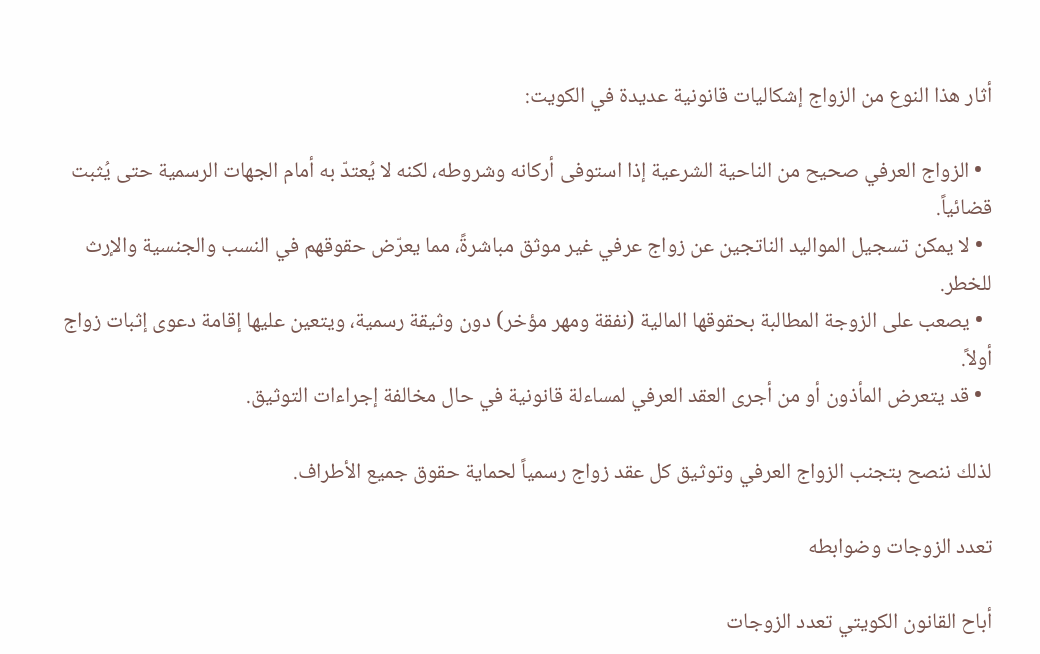أثار هذا النوع من الزواج إشكاليات قانونية عديدة في الكويت:

  • الزواج العرفي صحيح من الناحية الشرعية إذا استوفى أركانه وشروطه، لكنه لا يُعتدّ به أمام الجهات الرسمية حتى يُثبت قضائياً.
  • لا يمكن تسجيل المواليد الناتجين عن زواج عرفي غير موثق مباشرةً، مما يعرّض حقوقهم في النسب والجنسية والإرث للخطر.
  • يصعب على الزوجة المطالبة بحقوقها المالية (نفقة ومهر مؤخر) دون وثيقة رسمية، ويتعين عليها إقامة دعوى إثبات زواج أولاً.
  • قد يتعرض المأذون أو من أجرى العقد العرفي لمساءلة قانونية في حال مخالفة إجراءات التوثيق.

لذلك ننصح بتجنب الزواج العرفي وتوثيق كل عقد زواج رسمياً لحماية حقوق جميع الأطراف.

تعدد الزوجات وضوابطه

أباح القانون الكويتي تعدد الزوجات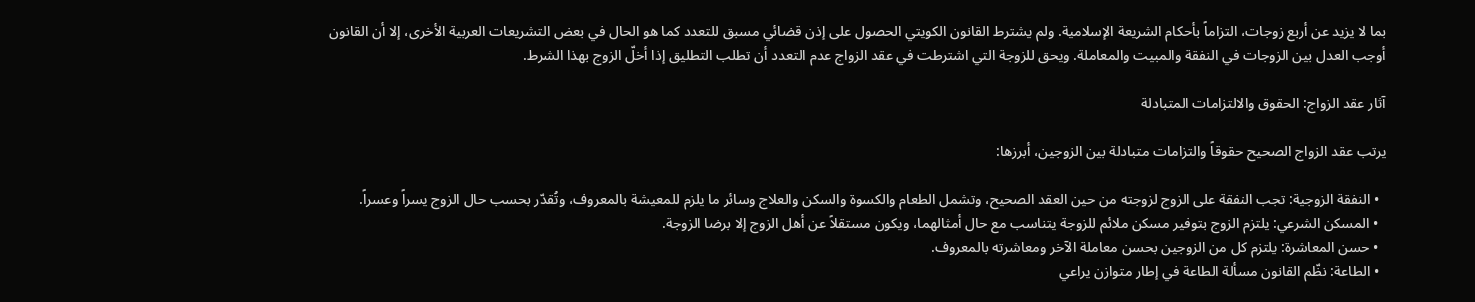بما لا يزيد عن أربع زوجات، التزاماً بأحكام الشريعة الإسلامية. ولم يشترط القانون الكويتي الحصول على إذن قضائي مسبق للتعدد كما هو الحال في بعض التشريعات العربية الأخرى، إلا أن القانون أوجب العدل بين الزوجات في النفقة والمبيت والمعاملة. ويحق للزوجة التي اشترطت في عقد الزواج عدم التعدد أن تطلب التطليق إذا أخلّ الزوج بهذا الشرط.

آثار عقد الزواج: الحقوق والالتزامات المتبادلة

يرتب عقد الزواج الصحيح حقوقاً والتزامات متبادلة بين الزوجين، أبرزها:

  • النفقة الزوجية: تجب النفقة على الزوج لزوجته من حين العقد الصحيح، وتشمل الطعام والكسوة والسكن والعلاج وسائر ما يلزم للمعيشة بالمعروف، وتُقدّر بحسب حال الزوج يسراً وعسراً.
  • المسكن الشرعي: يلتزم الزوج بتوفير مسكن ملائم للزوجة يتناسب مع حال أمثالهما، ويكون مستقلاً عن أهل الزوج إلا برضا الزوجة.
  • حسن المعاشرة: يلتزم كل من الزوجين بحسن معاملة الآخر ومعاشرته بالمعروف.
  • الطاعة: نظّم القانون مسألة الطاعة في إطار متوازن يراعي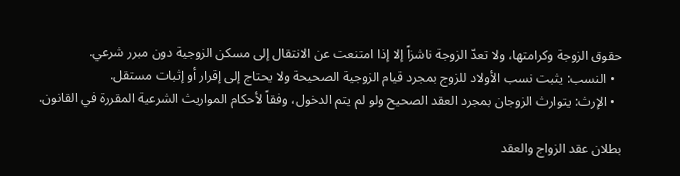حقوق الزوجة وكرامتها، ولا تعدّ الزوجة ناشزاً إلا إذا امتنعت عن الانتقال إلى مسكن الزوجية دون مبرر شرعي.
  • النسب: يثبت نسب الأولاد للزوج بمجرد قيام الزوجية الصحيحة ولا يحتاج إلى إقرار أو إثبات مستقل.
  • الإرث: يتوارث الزوجان بمجرد العقد الصحيح ولو لم يتم الدخول، وفقاً لأحكام المواريث الشرعية المقررة في القانون.

بطلان عقد الزواج والعقد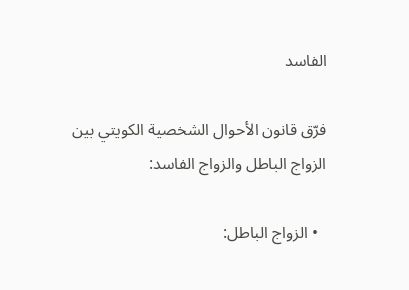الفاسد

فرّق قانون الأحوال الشخصية الكويتي بين الزواج الباطل والزواج الفاسد:

  • الزواج الباطل: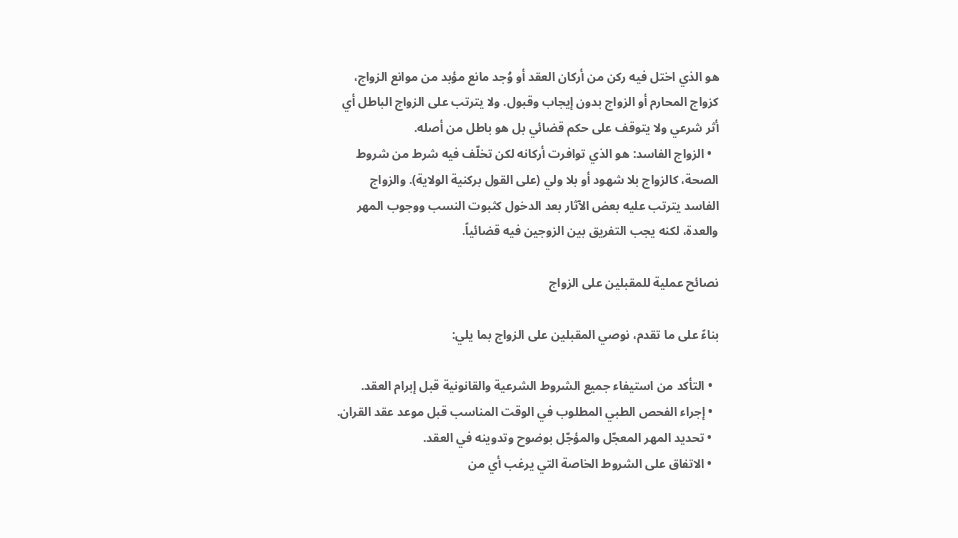هو الذي اختل فيه ركن من أركان العقد أو وُجد مانع مؤبد من موانع الزواج، كزواج المحارم أو الزواج بدون إيجاب وقبول. ولا يترتب على الزواج الباطل أي أثر شرعي ولا يتوقف على حكم قضائي بل هو باطل من أصله.
  • الزواج الفاسد: هو الذي توافرت أركانه لكن تخلّف فيه شرط من شروط الصحة، كالزواج بلا شهود أو بلا ولي (على القول بركنية الولاية). والزواج الفاسد يترتب عليه بعض الآثار بعد الدخول كثبوت النسب ووجوب المهر والعدة، لكنه يجب التفريق بين الزوجين فيه قضائياً.

نصائح عملية للمقبلين على الزواج

بناءً على ما تقدم، نوصي المقبلين على الزواج بما يلي:

  • التأكد من استيفاء جميع الشروط الشرعية والقانونية قبل إبرام العقد.
  • إجراء الفحص الطبي المطلوب في الوقت المناسب قبل موعد عقد القران.
  • تحديد المهر المعجّل والمؤجّل بوضوح وتدوينه في العقد.
  • الاتفاق على الشروط الخاصة التي يرغب أي من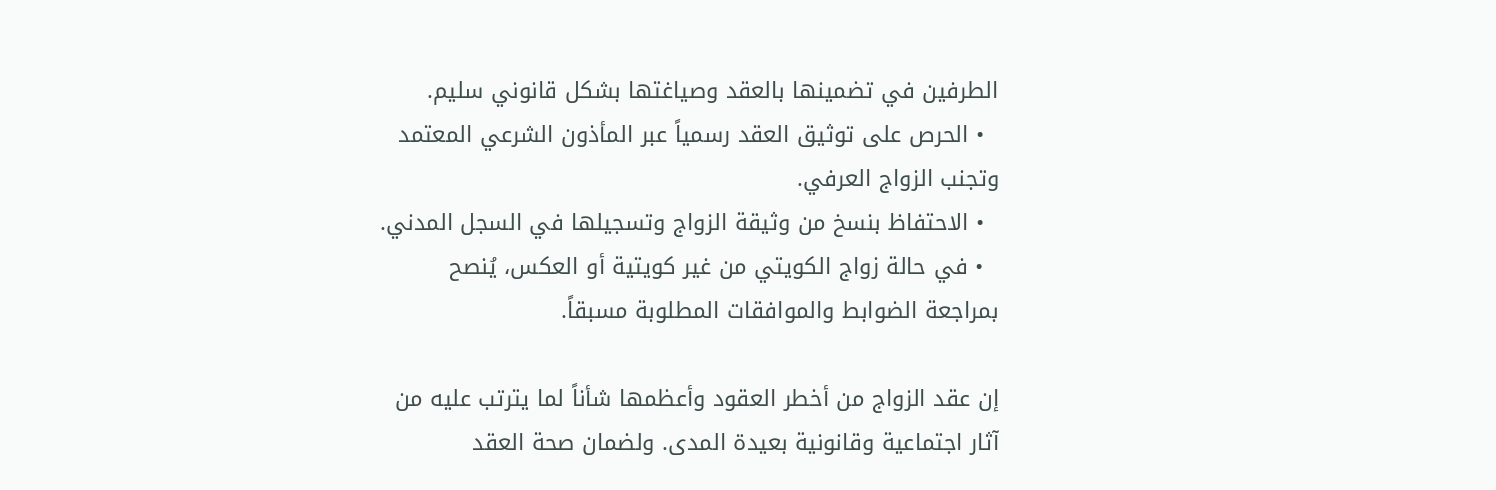الطرفين في تضمينها بالعقد وصياغتها بشكل قانوني سليم.
  • الحرص على توثيق العقد رسمياً عبر المأذون الشرعي المعتمد وتجنب الزواج العرفي.
  • الاحتفاظ بنسخ من وثيقة الزواج وتسجيلها في السجل المدني.
  • في حالة زواج الكويتي من غير كويتية أو العكس، يُنصح بمراجعة الضوابط والموافقات المطلوبة مسبقاً.

إن عقد الزواج من أخطر العقود وأعظمها شأناً لما يترتب عليه من آثار اجتماعية وقانونية بعيدة المدى. ولضمان صحة العقد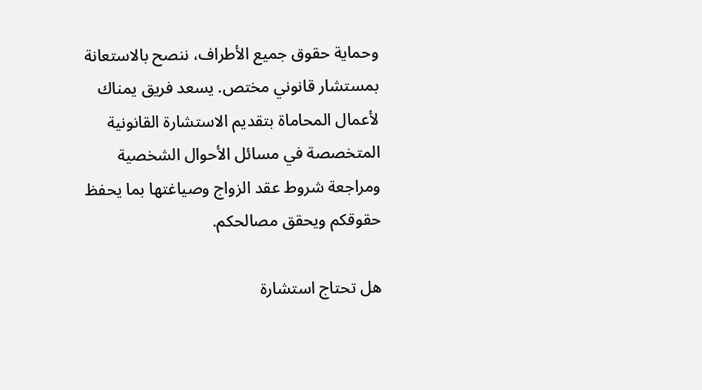وحماية حقوق جميع الأطراف، ننصح بالاستعانة بمستشار قانوني مختص. يسعد فريق يمناك لأعمال المحاماة بتقديم الاستشارة القانونية المتخصصة في مسائل الأحوال الشخصية ومراجعة شروط عقد الزواج وصياغتها بما يحفظ حقوقكم ويحقق مصالحكم.

هل تحتاج استشارة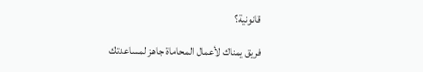قانونية؟

فريق يمناك لأعمال المحاماة جاهز لمساعدتك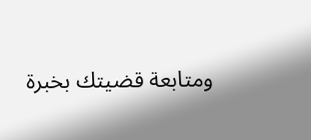ومتابعة قضيتك بخبرة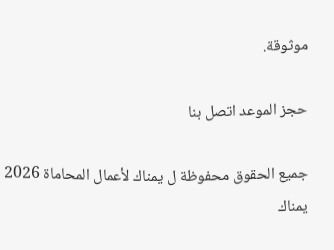موثوقة.

حجز الموعد اتصل بنا

جميع الحقوق محفوظة ل يمناك لأعمال المحاماة 2026 يمناك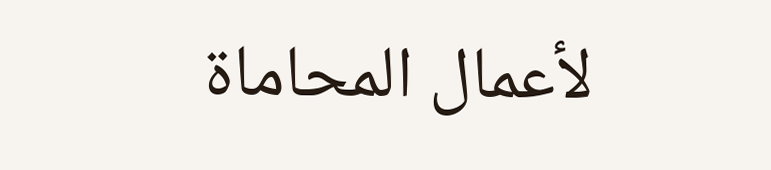لأعمال المحاماة